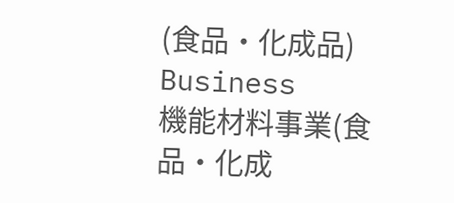(食品・化成品) Business
機能材料事業(食品・化成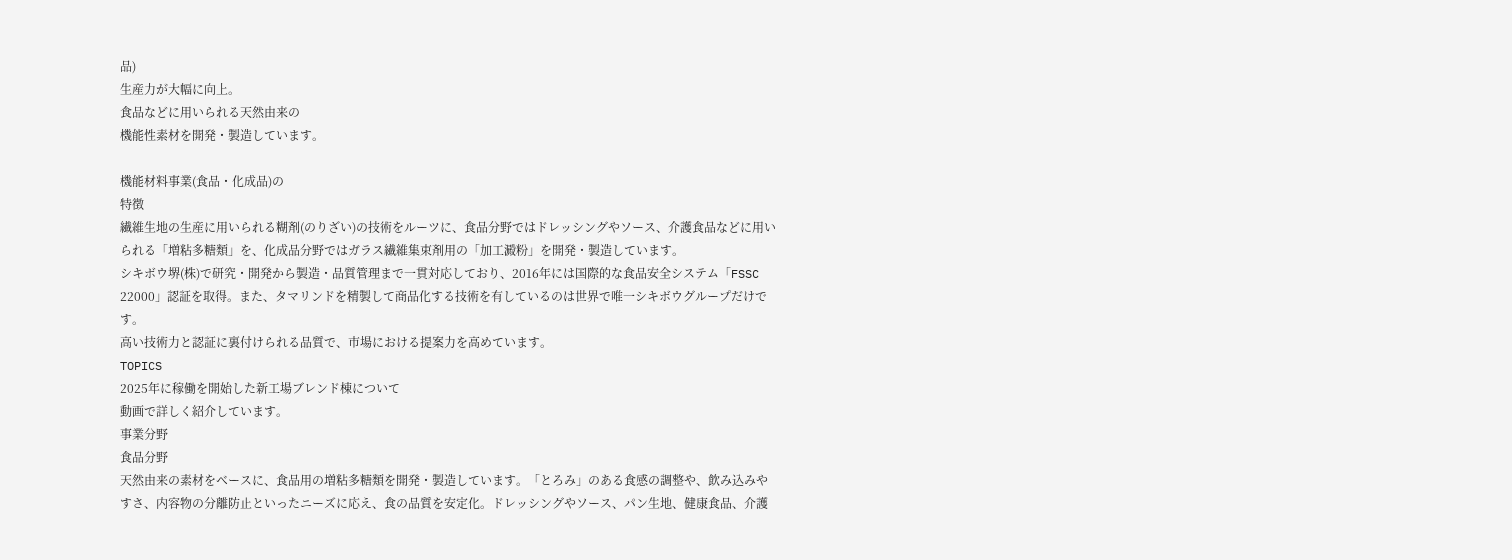品)
生産力が大幅に向上。
食品などに用いられる天然由来の
機能性素材を開発・製造しています。

機能材料事業(食品・化成品)の
特徴
繊維生地の生産に用いられる糊剤(のりざい)の技術をルーツに、食品分野ではドレッシングやソース、介護食品などに用いられる「増粘多糖類」を、化成品分野ではガラス繊維集束剤用の「加工澱粉」を開発・製造しています。
シキボウ堺(株)で研究・開発から製造・品質管理まで一貫対応しており、2016年には国際的な食品安全システム「FSSC 22000」認証を取得。また、タマリンドを精製して商品化する技術を有しているのは世界で唯一シキボウグループだけです。
高い技術力と認証に裏付けられる品質で、市場における提案力を高めています。
TOPICS
2025年に稼働を開始した新工場ブレンド棟について
動画で詳しく紹介しています。
事業分野
食品分野
天然由来の素材をベースに、食品用の増粘多糖類を開発・製造しています。「とろみ」のある食感の調整や、飲み込みやすさ、内容物の分離防止といったニーズに応え、食の品質を安定化。ドレッシングやソース、パン生地、健康食品、介護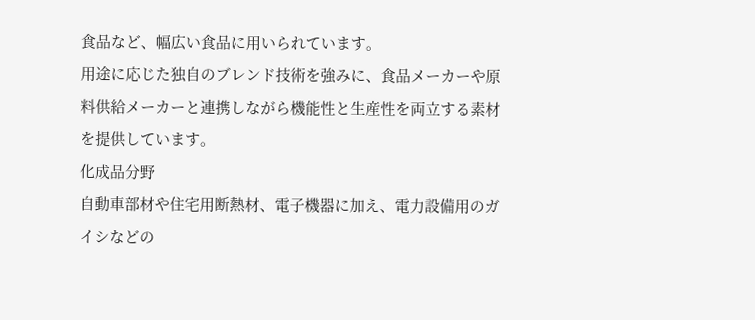食品など、幅広い食品に用いられています。
用途に応じた独自のブレンド技術を強みに、食品メーカーや原料供給メーカーと連携しながら機能性と生産性を両立する素材を提供しています。
化成品分野
自動車部材や住宅用断熱材、電子機器に加え、電力設備用のガイシなどの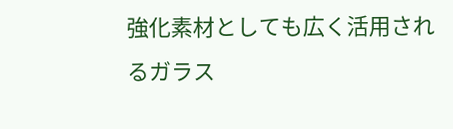強化素材としても広く活用されるガラス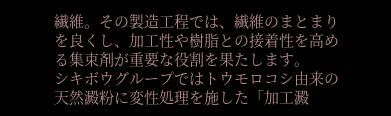繊維。その製造工程では、繊維のまとまりを良くし、加工性や樹脂との接着性を高める集束剤が重要な役割を果たします。
シキボウグループではトウモロコシ由来の天然澱粉に変性処理を施した「加工澱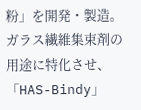粉」を開発・製造。ガラス繊維集束剤の用途に特化させ、「HAS-Bindy」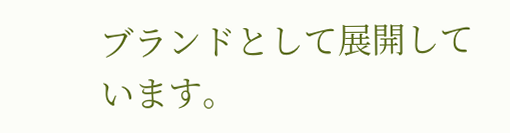ブランドとして展開しています。